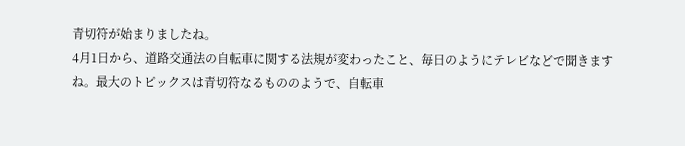青切符が始まりましたね。
4月1日から、道路交通法の自転車に関する法規が変わったこと、毎日のようにテレビなどで聞きますね。最大のトピックスは青切符なるもののようで、自転車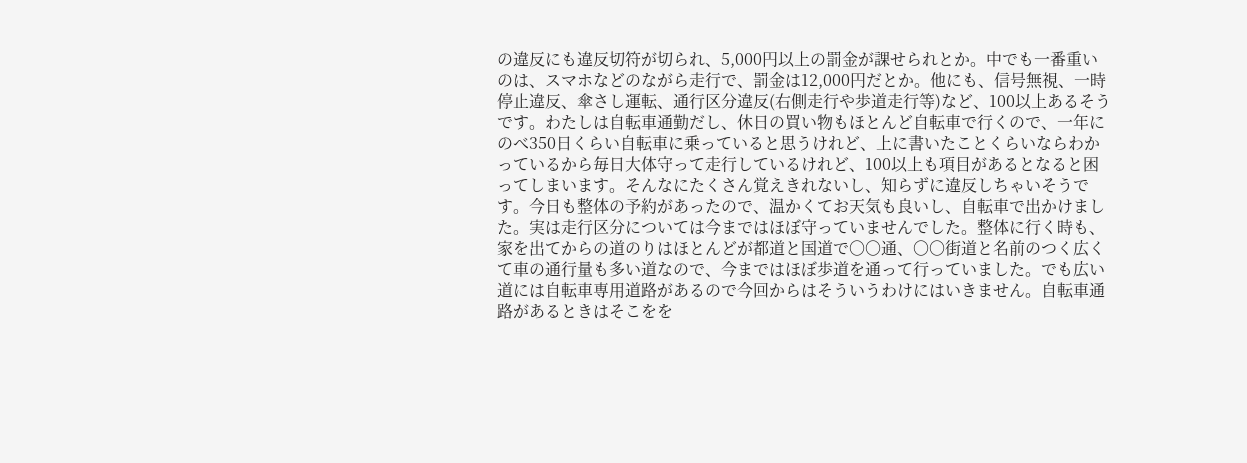の違反にも違反切符が切られ、5,000円以上の罰金が課せられとか。中でも一番重いのは、スマホなどのながら走行で、罰金は12,000円だとか。他にも、信号無視、一時停止違反、傘さし運転、通行区分違反(右側走行や歩道走行等)など、100以上あるそうです。わたしは自転車通勤だし、休日の買い物もほとんど自転車で行くので、一年にのべ350日くらい自転車に乗っていると思うけれど、上に書いたことくらいならわかっているから毎日大体守って走行しているけれど、100以上も項目があるとなると困ってしまいます。そんなにたくさん覚えきれないし、知らずに違反しちゃいそうです。今日も整体の予約があったので、温かくてお天気も良いし、自転車で出かけました。実は走行区分については今まではほぼ守っていませんでした。整体に行く時も、家を出てからの道のりはほとんどが都道と国道で〇〇通、〇〇街道と名前のつく広くて車の通行量も多い道なので、今まではほぼ歩道を通って行っていました。でも広い道には自転車専用道路があるので今回からはそういうわけにはいきません。自転車通路があるときはそこをを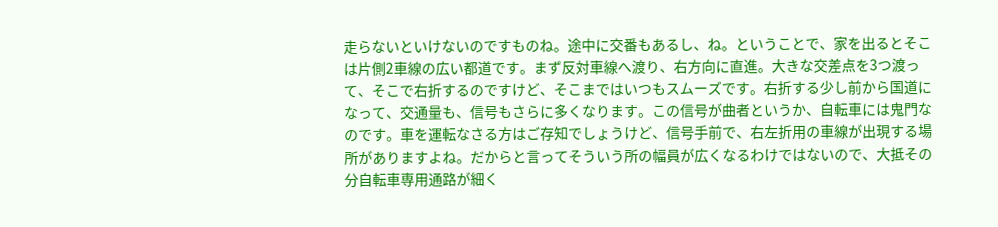走らないといけないのですものね。途中に交番もあるし、ね。ということで、家を出るとそこは片側2車線の広い都道です。まず反対車線へ渡り、右方向に直進。大きな交差点を3つ渡って、そこで右折するのですけど、そこまではいつもスムーズです。右折する少し前から国道になって、交通量も、信号もさらに多くなります。この信号が曲者というか、自転車には鬼門なのです。車を運転なさる方はご存知でしょうけど、信号手前で、右左折用の車線が出現する場所がありますよね。だからと言ってそういう所の幅員が広くなるわけではないので、大抵その分自転車専用通路が細く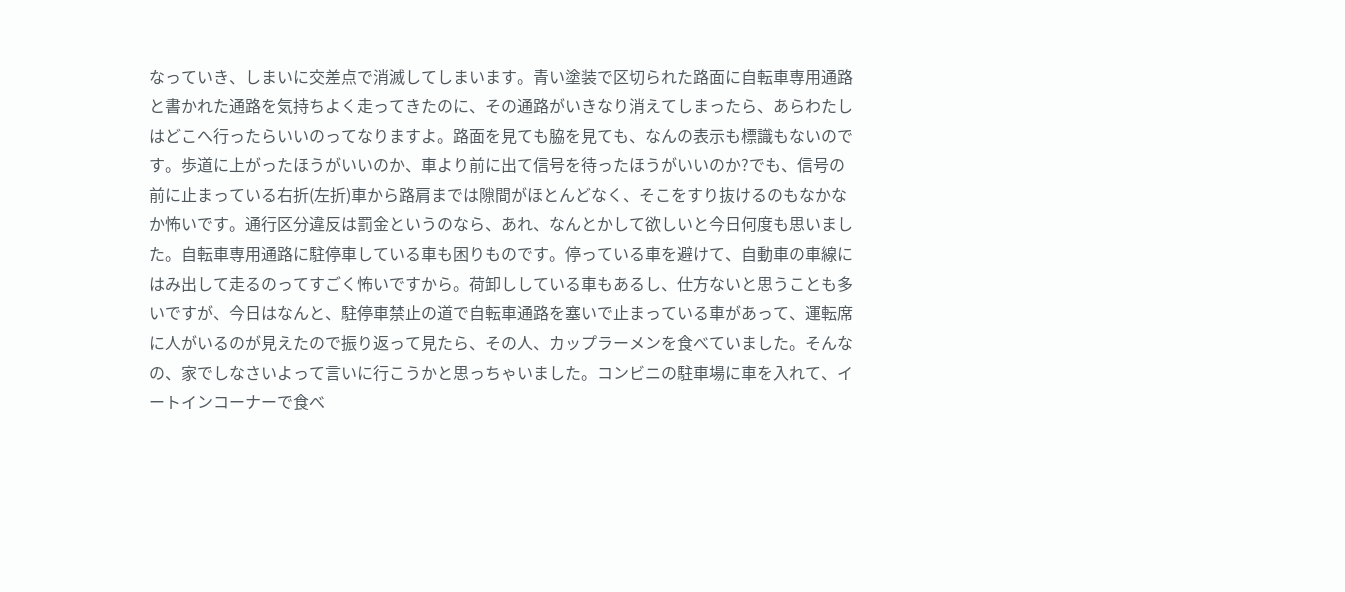なっていき、しまいに交差点で消滅してしまいます。青い塗装で区切られた路面に自転車専用通路と書かれた通路を気持ちよく走ってきたのに、その通路がいきなり消えてしまったら、あらわたしはどこへ行ったらいいのってなりますよ。路面を見ても脇を見ても、なんの表示も標識もないのです。歩道に上がったほうがいいのか、車より前に出て信号を待ったほうがいいのか?でも、信号の前に止まっている右折(左折)車から路肩までは隙間がほとんどなく、そこをすり抜けるのもなかなか怖いです。通行区分違反は罰金というのなら、あれ、なんとかして欲しいと今日何度も思いました。自転車専用通路に駐停車している車も困りものです。停っている車を避けて、自動車の車線にはみ出して走るのってすごく怖いですから。荷卸ししている車もあるし、仕方ないと思うことも多いですが、今日はなんと、駐停車禁止の道で自転車通路を塞いで止まっている車があって、運転席に人がいるのが見えたので振り返って見たら、その人、カップラーメンを食べていました。そんなの、家でしなさいよって言いに行こうかと思っちゃいました。コンビニの駐車場に車を入れて、イートインコーナーで食べ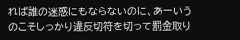れば誰の迷惑にもならないのに、あーいうのこそしっかり違反切符を切って罰金取り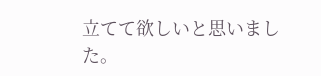立てて欲しいと思いました。